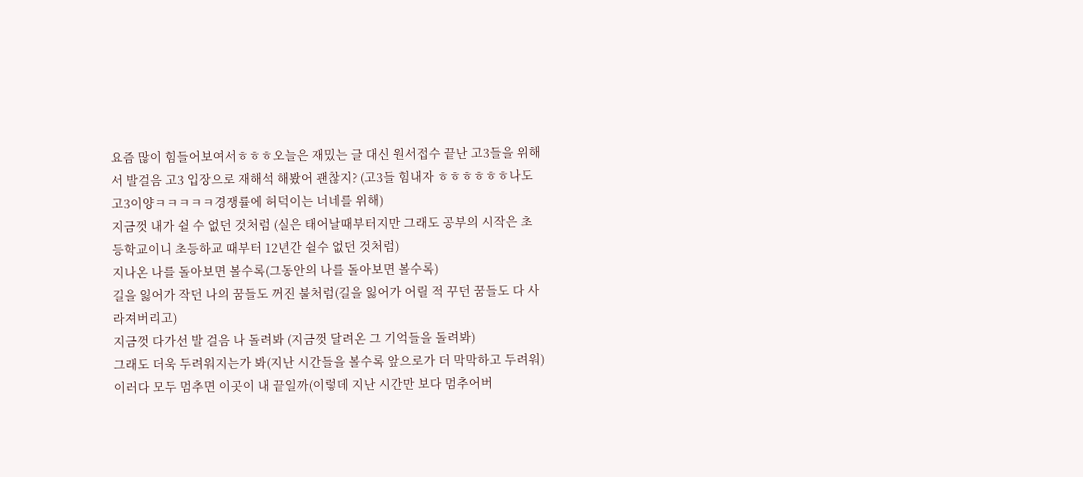요즘 많이 힘들어보여서ㅎㅎㅎ오늘은 재밌는 글 대신 원서접수 끝난 고3들을 위해서 발걸음 고3 입장으로 재해석 해봤어 괜찮지? (고3들 힘내자 ㅎㅎㅎㅎㅎㅎ나도 고3이양ㅋㅋㅋㅋㅋ경쟁률에 허덕이는 너네를 위해)
지금껏 내가 쉴 수 없던 것처럼 (실은 태어날때부터지만 그래도 공부의 시작은 초등학교이니 초등하교 때부터 12년간 쉴수 없던 것처럼)
지나온 나를 돌아보면 볼수록(그동안의 나를 돌아보면 볼수록)
길을 잃어가 작던 나의 꿈들도 꺼진 불처럼(길을 잃어가 어릴 적 꾸던 꿈들도 다 사라져버리고)
지금껏 다가선 발 걸음 나 돌려봐 (지금껏 달려온 그 기억들을 돌려봐)
그래도 더욱 두려워지는가 봐(지난 시간들을 볼수록 앞으로가 더 막막하고 두려워)
이러다 모두 멈추면 이곳이 내 끝일까(이렇데 지난 시간만 보다 멈추어버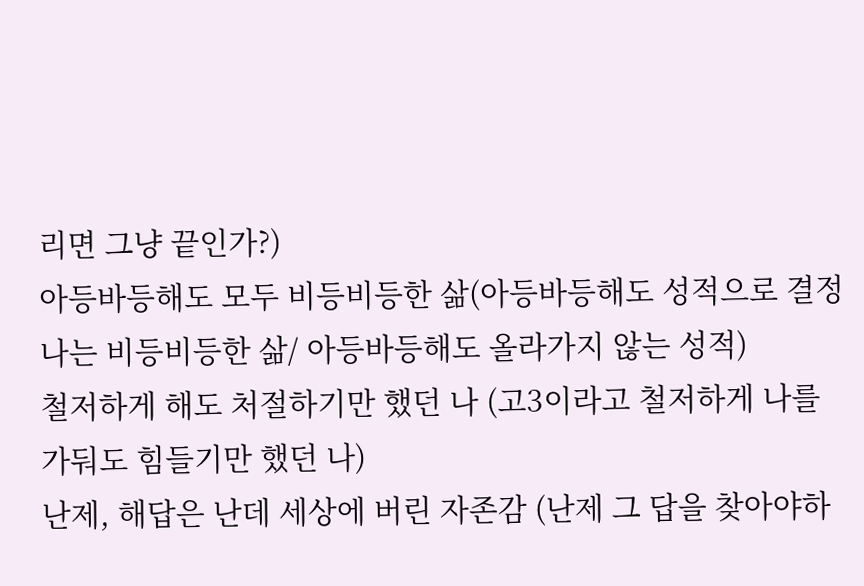리면 그냥 끝인가?)
아등바등해도 모두 비등비등한 삶(아등바등해도 성적으로 결정나는 비등비등한 삶/ 아등바등해도 올라가지 않는 성적)
철저하게 해도 처절하기만 했던 나 (고3이라고 철저하게 나를 가둬도 힘들기만 했던 나)
난제, 해답은 난데 세상에 버린 자존감 (난제 그 답을 찾아야하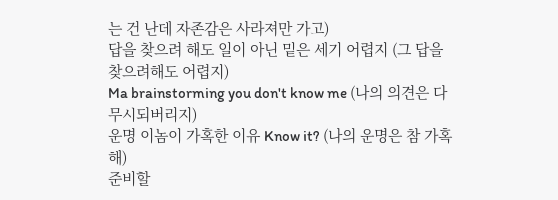는 건 난데 자존감은 사라져만 가고)
답을 찾으려 해도 일이 아닌 밑은 세기 어렵지 (그 답을 찾으려해도 어렵지)
Ma brainstorming you don't know me (나의 의견은 다 무시되버리지)
운명 이놈이 가혹한 이유 Know it? (나의 운명은 참 가혹해)
준비할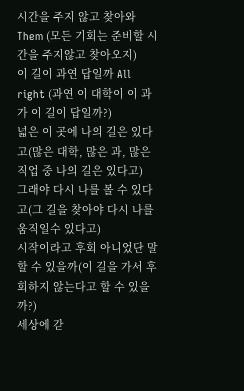시간을 주지 않고 찾아와 Them (모든 기회는 준비할 시간을 주지않고 찾아오지)
이 길이 과연 답일까 All right (과연 이 대학이 이 과가 이 길이 답일까?)
넓은 이 곳에 나의 길은 있다고(많은 대학, 많은 과, 많은 직업 중 나의 길은 있다고)
그래야 다시 나를 볼 수 있다고(그 길을 찾아야 다시 나를 움직일수 있다고)
시작이라고 후회 아니었단 말 할 수 있을까(이 길을 가서 후회하지 않는다고 할 수 있을까?)
세상에 갇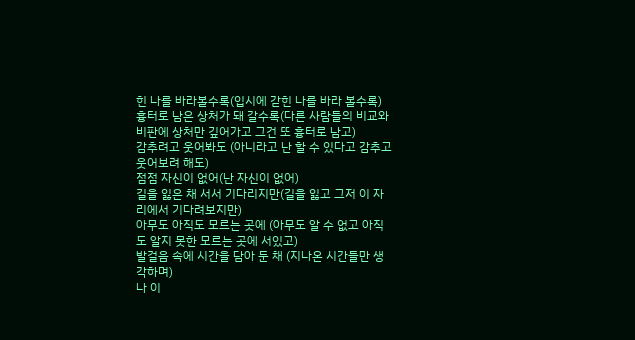힌 나를 바라볼수록(입시에 갇힌 나를 바라 볼수록)
흉터로 남은 상처가 돼 갈수록(다른 사람들의 비교와 비판에 상처만 깊어가고 그건 또 흉터로 남고)
감추려고 웃어봐도 (아니라고 난 할 수 있다고 감추고 웃어보려 해도)
점점 자신이 없어(난 자신이 없어)
길을 잃은 채 서서 기다리지만(길을 잃고 그저 이 자리에서 기다려보지만)
아무도 아직도 모르는 곳에 (아무도 알 수 없고 아직도 알지 못한 모르는 곳에 서있고)
발걸음 속에 시간을 담아 둔 채 (지나온 시간들만 생각하며)
나 이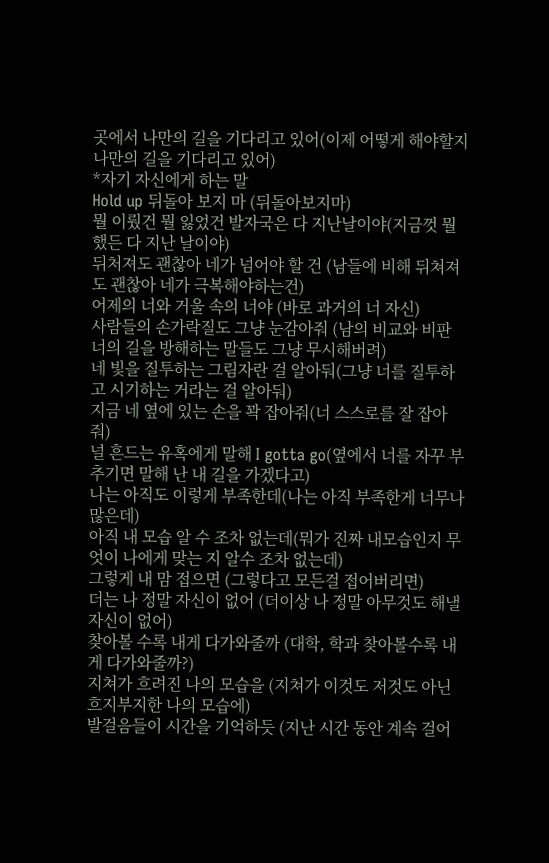곳에서 나만의 길을 기다리고 있어(이제 어떻게 해야할지 나만의 길을 기다리고 있어)
*자기 자신에게 하는 말
Hold up 뒤돌아 보지 마 (뒤돌아보지마)
뭘 이뤘건 뭘 잃었건 발자국은 다 지난날이야(지금껏 뭘 했든 다 지난 날이야)
뒤처져도 괜찮아 네가 넘어야 할 건 (남들에 비해 뒤쳐져도 괜찮아 네가 극복해야하는건)
어제의 너와 거울 속의 너야 (바로 과거의 너 자신)
사람들의 손가락질도 그냥 눈감아줘 (남의 비교와 비판 너의 길을 방해하는 말들도 그냥 무시해버려)
네 빛을 질투하는 그림자란 걸 알아둬(그냥 너를 질투하고 시기하는 거라는 걸 알아둬)
지금 네 옆에 있는 손을 꽉 잡아줘(너 스스로를 잘 잡아줘)
널 흔드는 유혹에게 말해 I gotta go(옆에서 너를 자꾸 부추기면 말해 난 내 길을 가겠다고)
나는 아직도 이렇게 부족한데(나는 아직 부족한게 너무나 많은데)
아직 내 모습 알 수 조차 없는데(뭐가 진짜 내모습인지 무엇이 나에게 맞는 지 알수 조차 없는데)
그렇게 내 맘 접으면 (그렇다고 모든걸 접어버리면)
더는 나 정말 자신이 없어 (더이상 나 정말 아무것도 해낼 자신이 없어)
찾아볼 수록 내게 다가와줄까 (대학, 학과 찾아볼수록 내게 다가와줄까?)
지쳐가 흐려진 나의 모습을 (지쳐가 이것도 저것도 아닌 흐지부지한 나의 모습에)
발걸음들이 시간을 기억하듯 (지난 시간 동안 계속 걸어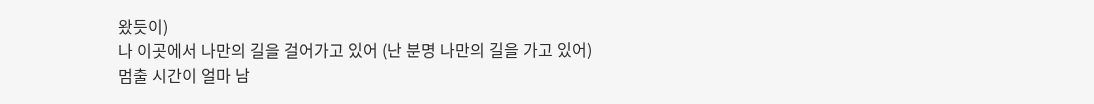왔듯이)
나 이곳에서 나만의 길을 걸어가고 있어 (난 분명 나만의 길을 가고 있어)
멈출 시간이 얼마 남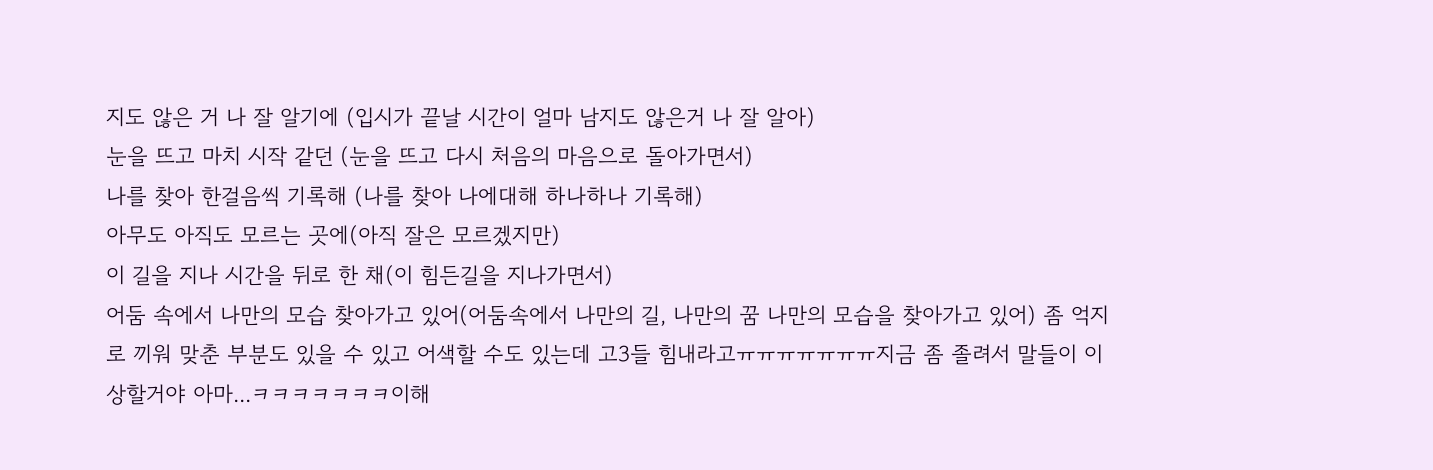지도 않은 거 나 잘 알기에 (입시가 끝날 시간이 얼마 남지도 않은거 나 잘 알아)
눈을 뜨고 마치 시작 같던 (눈을 뜨고 다시 처음의 마음으로 돌아가면서)
나를 찾아 한걸음씩 기록해 (나를 찾아 나에대해 하나하나 기록해)
아무도 아직도 모르는 곳에(아직 잘은 모르겠지만)
이 길을 지나 시간을 뒤로 한 채(이 힘든길을 지나가면서)
어둠 속에서 나만의 모습 찾아가고 있어(어둠속에서 나만의 길, 나만의 꿈 나만의 모습을 찾아가고 있어) 좀 억지로 끼워 맞춘 부분도 있을 수 있고 어색할 수도 있는데 고3들 힘내라고ㅠㅠㅠㅠㅠㅠㅠ지금 좀 졸려서 말들이 이상할거야 아마...ㅋㅋㅋㅋㅋㅋㅋ이해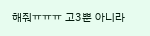해줘ㅠㅠㅠ 고3뿐 아니라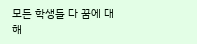모든 학생들 다 꿈에 대해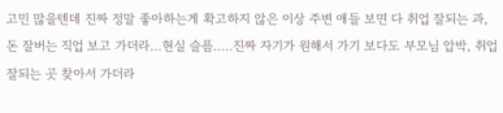고민 많을텐데 진짜 정말 좋아하는게 확고하지 않은 이상 주변 애들 보면 다 취업 잘되는 과, 돈 잘버는 직업 보고 가더라...현실 슬픔.....진짜 자기가 원해서 가기 보다도 부모님 압박, 취업 잘되는 곳 찾아서 가더라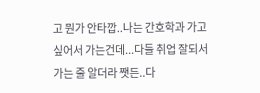고 뭔가 안타깝..나는 간호학과 가고싶어서 가는건데...다들 취업 잘되서 가는 줄 알더라 쨋든..다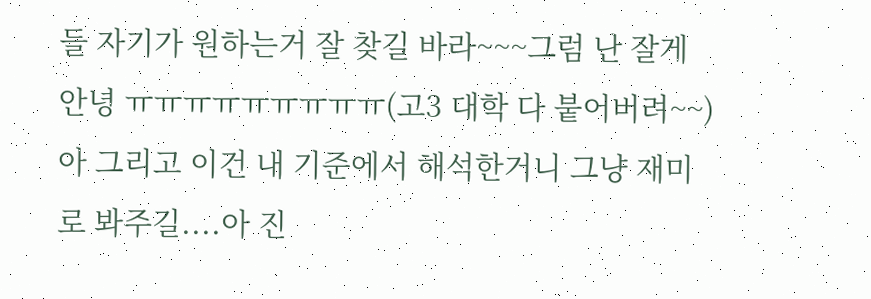들 자기가 원하는거 잘 찾길 바라~~~그럼 난 잘게 안녕 ㅠㅠㅠㅠㅠㅠㅠㅠㅠ(고3 대학 다 붙어버려~~) 아 그리고 이건 내 기준에서 해석한거니 그냥 재미로 봐주길....아 진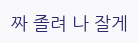짜 졸려 나 잘게